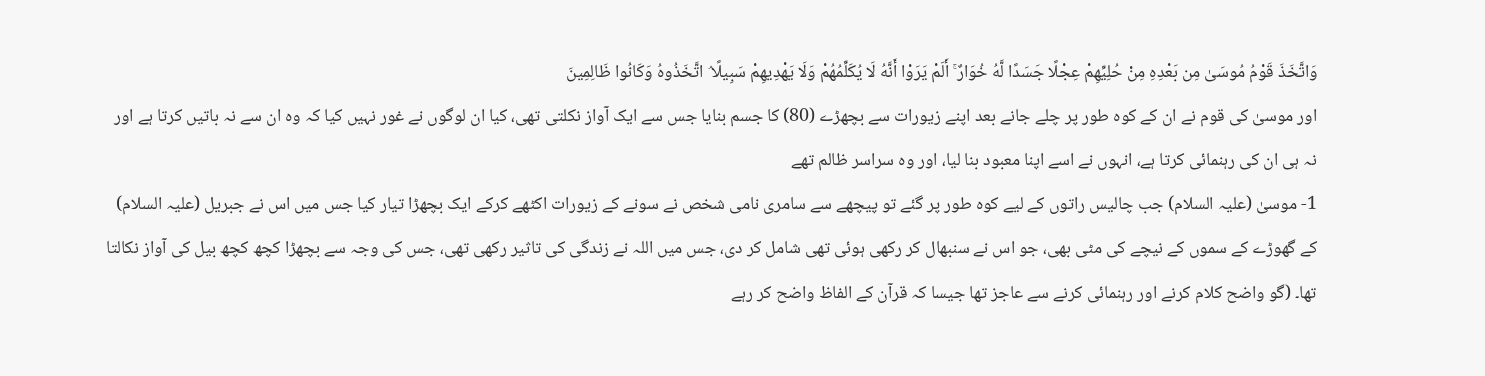وَاتَّخَذَ قَوْمُ مُوسَىٰ مِن بَعْدِهِ مِنْ حُلِيِّهِمْ عِجْلًا جَسَدًا لَّهُ خُوَارٌ ۚ أَلَمْ يَرَوْا أَنَّهُ لَا يُكَلِّمُهُمْ وَلَا يَهْدِيهِمْ سَبِيلًا ۘ اتَّخَذُوهُ وَكَانُوا ظَالِمِينَ
اور موسیٰ کی قوم نے ان کے کوہ طور پر چلے جانے بعد اپنے زیورات سے بچھڑے (80) کا جسم بنایا جس سے ایک آواز نکلتی تھی، کیا ان لوگوں نے غور نہیں کیا کہ وہ ان سے نہ باتیں کرتا ہے اور نہ ہی ان کی رہنمائی کرتا ہے، انہوں نے اسے اپنا معبود بنا لیا، اور وہ سراسر ظالم تھے
1- موسیٰ (عليہ السلام) جب چالیس راتوں کے لیے کوہ طور پر گئے تو پیچھے سے سامری نامی شخص نے سونے کے زیورات اکٹھے کرکے ایک بچھڑا تیار کیا جس میں اس نے جبریل (عليہ السلام) کے گھوڑے کے سموں کے نیچے کی مٹی بھی، جو اس نے سنبھال کر رکھی ہوئی تھی شامل کر دی، جس میں اللہ نے زندگی کی تاثیر رکھی تھی، جس کی وجہ سے بچھڑا کچھ کچھ بیل کی آواز نکالتا تھا۔ (گو واضح کلام کرنے اور رہنمائی کرنے سے عاجز تھا جیسا کہ قرآن کے الفاظ واضح کر رہے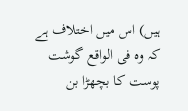ہیں) اس میں اختلاف ہے کہ وہ فی الواقع گوشت پوست کا بچھڑا بن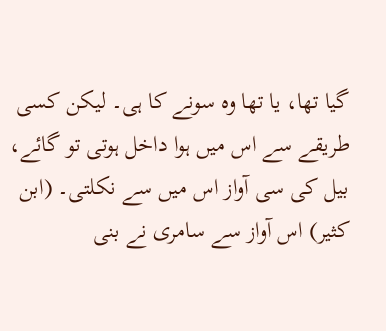گیا تھا، یا تھا وہ سونے کا ہی۔ لیکن کسی طریقے سے اس میں ہوا داخل ہوتی تو گائے، بیل کی سی آواز اس میں سے نکلتی۔ (ابن کثیر) اس آواز سے سامری نے بنی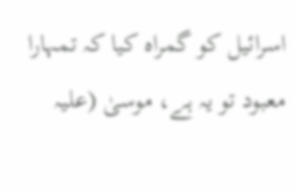اسرائیل کو گمراہ کیا کہ تمہارا معبود تو یہ ہے، موسیٰ (عليہ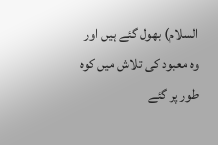السلام) بھول گئے ہیں اور وہ معبود کی تلاش میں کوہ طور پر گئے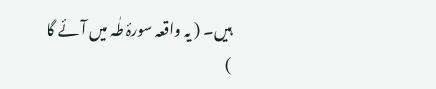ہیں۔ ( یہ واقعہ سورۂ طٰہ میں آئے گا )